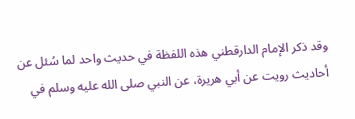وقد ذكر الإمام الدارقطني هذه اللفظة في حديث واحد لما سُئل عن أحاديث رويت عن أبي هريرة، عن النبي صلى الله عليه وسلم في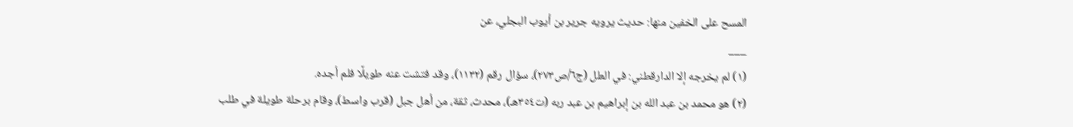المسح على الخفين منها: حديث يرويه جرير بن أيوب البجلي، عن
___
(١) لم يخرجه إلا الدارقطني: في العلل (ج٦/ص٢٧٣)، سؤال رقم (١١٣٢)، وقد فتشت عنه طويلًا فلم أجده.
(٢) هو محمد بن عبد الله بن إبراهيم بن عبد ربه (ت٣٥٤هـ)، محدث، ثقة، من أهل جبل (قرب واسط)، وقام برحلة طويلة في طلب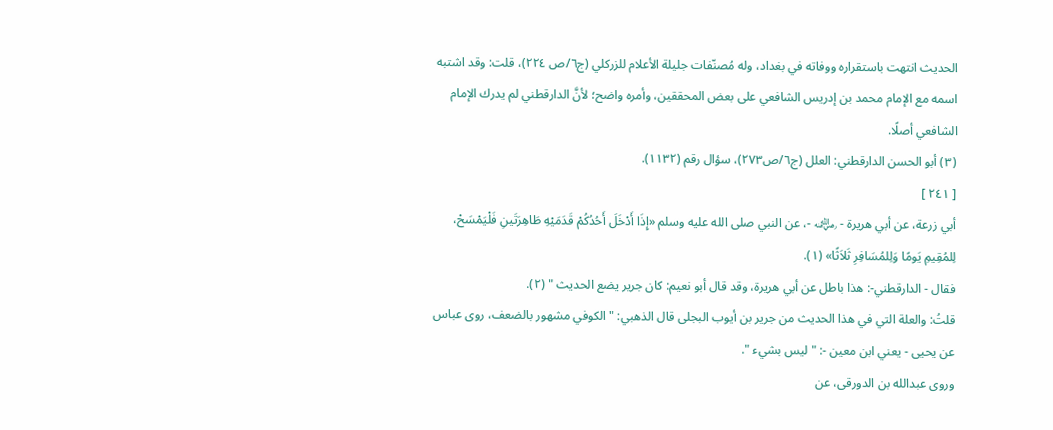الحديث انتهت باستقراره ووفاته في بغداد، وله مُصنّفات جليلة الأعلام للزركلي (ج٦/ص ٢٢٤)، قلت: وقد اشتبه اسمه مع الإمام محمد بن إدريس الشافعي على بعض المحققين، وأمره واضح؛ لأنَّ الدارقطني لم يدرك الإمام الشافعي أصلًا.
(٣) أبو الحسن الدارقطني: العلل (ج٦/ص٢٧٣)، سؤال رقم (١١٣٢).
[ ٢٤١ ]
أبي زرعة، عن أبي هريرة - ﵁ -، عن النبي صلى الله عليه وسلم «إِذَا أَدْخَلَ أَحُدُكُمْ قَدَمَيْهِ طَاهِرَتَينِ فَلْيَمْسَحْ، لِلمُقِيمِ يَومًا وَلِلمُسَافِرِ ثَلاَثًا» (١).
فقال - الدارقطني-: هذا باطل عن أبي هريرة، وقد قال أبو نعيم: كان جرير يضع الحديث " (٢).
قلتُ: والعلة التي في هذا الحديث من جرير بن أيوب البجلى قال الذهبي: " الكوفي مشهور بالضعف، روى عباس عن يحيى - يعني ابن معين -: " ليس بشيء ".
وروى عبدالله بن الدورقى، عن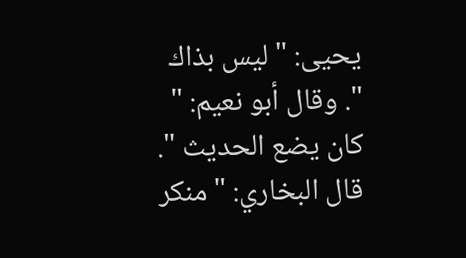يحيى: " ليس بذاك ". وقال أبو نعيم: " كان يضع الحديث ". قال البخاري: " منكر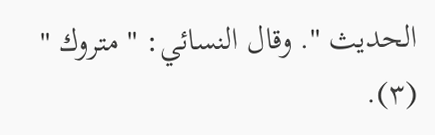الحديث ". وقال النسائي: " متروك " (٣).